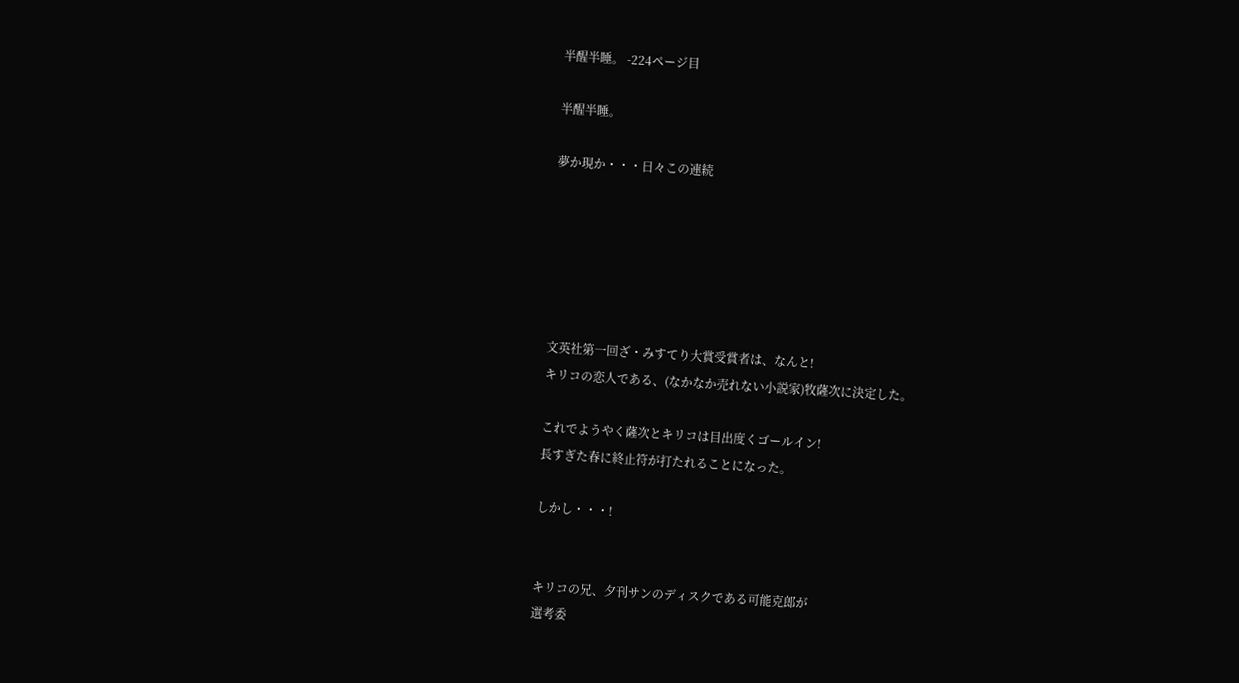半醒半睡。 -224ページ目

半醒半睡。

夢か現か・・・日々この連続






文英社第一回ざ・みすてり大賞受賞者は、なんと!
キリコの恋人である、(なかなか売れない小説家)牧薩次に決定した。

これでようやく薩次とキリコは目出度くゴールイン!
長すぎた春に終止符が打たれることになった。

しかし・・・!


キリコの兄、夕刊サンのディスクである可能克郎が
選考委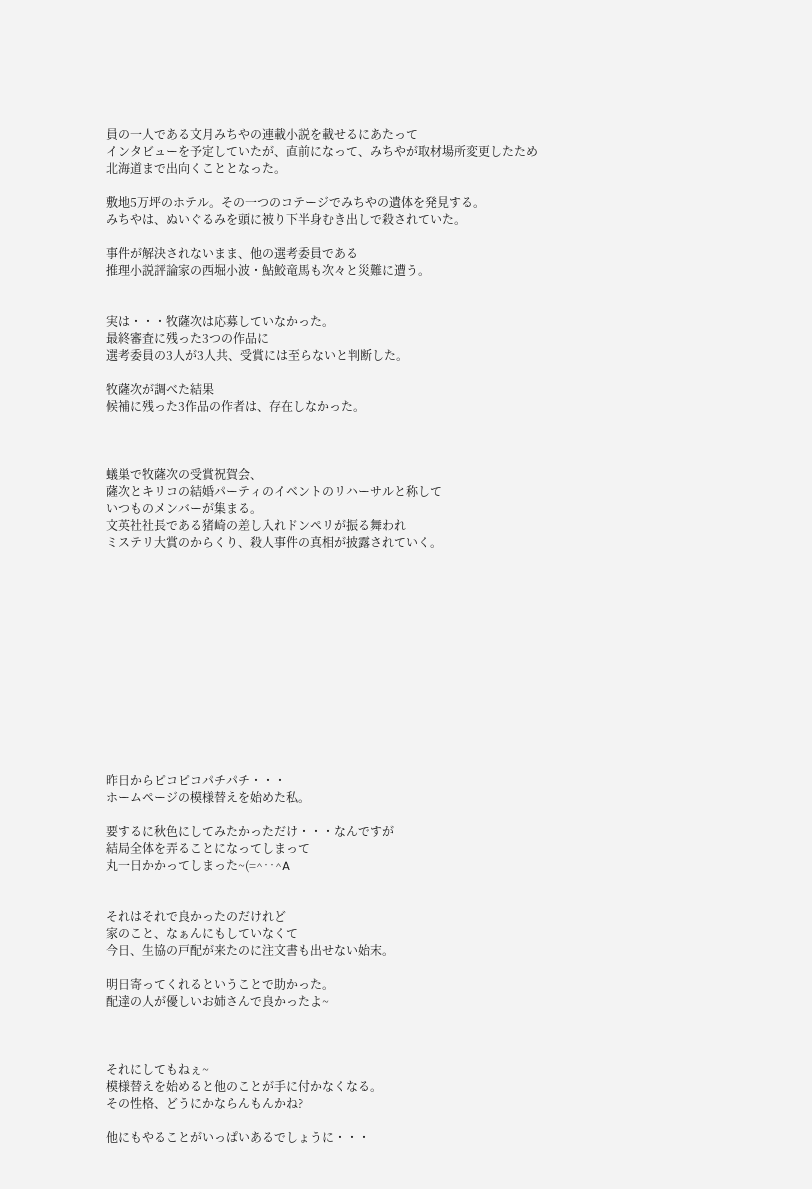員の一人である文月みちやの連載小説を載せるにあたって
インタビューを予定していたが、直前になって、みちやが取材場所変更したため
北海道まで出向くこととなった。

敷地5万坪のホテル。その一つのコテージでみちやの遺体を発見する。
みちやは、ぬいぐるみを頭に被り下半身むき出しで殺されていた。

事件が解決されないまま、他の選考委員である
推理小説評論家の西堀小波・鮎鮫竜馬も次々と災難に遭う。


実は・・・牧薩次は応募していなかった。
最終審査に残った3つの作品に
選考委員の3人が3人共、受賞には至らないと判断した。

牧薩次が調べた結果
候補に残った3作品の作者は、存在しなかった。



蟻巣で牧薩次の受賞祝賀会、
薩次とキリコの結婚パーティのイベントのリハーサルと称して
いつものメンバーが集まる。
文英社社長である猪崎の差し入れドンペリが振る舞われ
ミステリ大賞のからくり、殺人事件の真相が披露されていく。













昨日からピコピコパチパチ・・・
ホームページの模様替えを始めた私。

要するに秋色にしてみたかっただけ・・・なんですが
結局全体を弄ることになってしまって
丸一日かかってしまった~(=^‥^A


それはそれで良かったのだけれど
家のこと、なぁんにもしていなくて
今日、生協の戸配が来たのに注文書も出せない始末。

明日寄ってくれるということで助かった。
配達の人が優しいお姉さんで良かったよ~



それにしてもねぇ~
模様替えを始めると他のことが手に付かなくなる。
その性格、どうにかならんもんかね?

他にもやることがいっぱいあるでしょうに・・・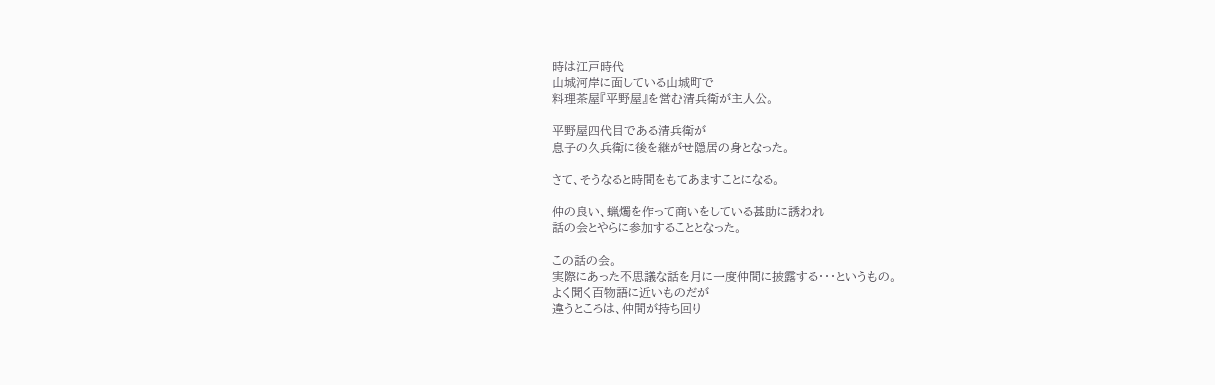時は江戸時代
山城河岸に面している山城町で
料理茶屋『平野屋』を営む清兵衛が主人公。

平野屋四代目である清兵衛が
息子の久兵衛に後を継がせ隠居の身となった。

さて、そうなると時間をもてあますことになる。

仲の良い、蝋燭を作って商いをしている甚助に誘われ
話の会とやらに参加することとなった。

この話の会。
実際にあった不思議な話を月に一度仲間に披露する・・・というもの。
よく聞く百物語に近いものだが
違うところは、仲間が持ち回り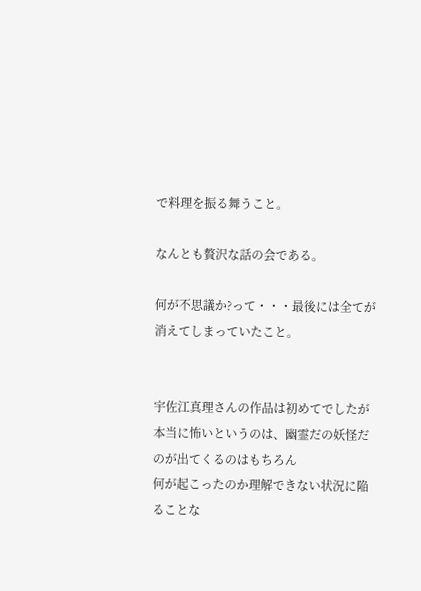で料理を振る舞うこと。

なんとも贅沢な話の会である。

何が不思議か?って・・・最後には全てが消えてしまっていたこと。


宇佐江真理さんの作品は初めてでしたが
本当に怖いというのは、幽霊だの妖怪だのが出てくるのはもちろん
何が起こったのか理解できない状況に陥ることな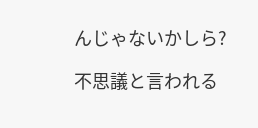んじゃないかしら?

不思議と言われる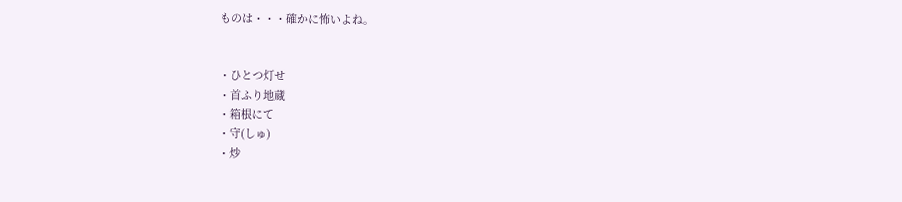ものは・・・確かに怖いよね。


・ひとつ灯せ
・首ふり地蔵
・箱根にて
・守(しゅ)
・炒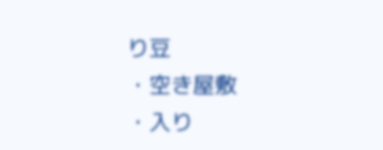り豆
・空き屋敷
・入り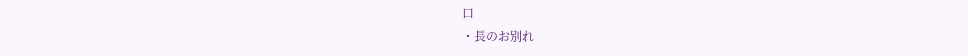口
・長のお別れ